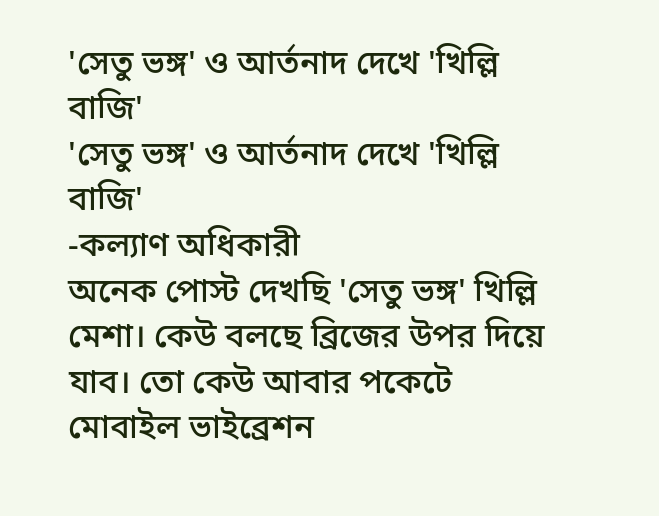'সেতু ভঙ্গ' ও আর্তনাদ দেখে 'খিল্লি বাজি'
'সেতু ভঙ্গ' ও আর্তনাদ দেখে 'খিল্লি বাজি'
-কল্যাণ অধিকারী
অনেক পোস্ট দেখছি 'সেতু ভঙ্গ' খিল্লি মেশা। কেউ বলছে ব্রিজের উপর দিয়ে যাব। তো কেউ আবার পকেটে মোবাইল ভাইব্রেশন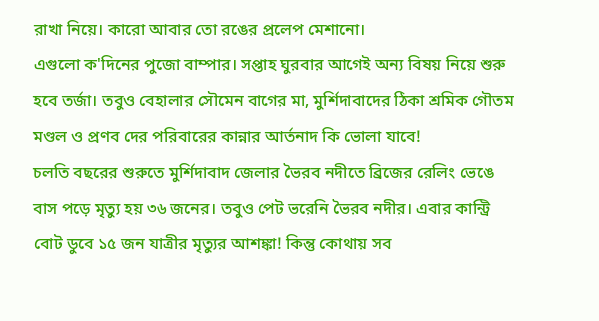রাখা নিয়ে। কারো আবার তো রঙের প্রলেপ মেশানো।
এগুলো ক'দিনের পুজো বাম্পার। সপ্তাহ ঘুরবার আগেই অন্য বিষয় নিয়ে শুরু হবে তর্জা। তবুও বেহালার সৌমেন বাগের মা, মুর্শিদাবাদের ঠিকা শ্রমিক গৌতম মণ্ডল ও প্রণব দের পরিবারের কান্নার আর্তনাদ কি ভোলা যাবে!
চলতি বছরের শুরুতে মুর্শিদাবাদ জেলার ভৈরব নদীতে ব্রিজের রেলিং ভেঙে বাস পড়ে মৃত্যু হয় ৩৬ জনের। তবুও পেট ভরেনি ভৈরব নদীর। এবার কান্ট্রি বোট ডুবে ১৫ জন যাত্রীর মৃত্যুর আশঙ্কা! কিন্তু কোথায় সব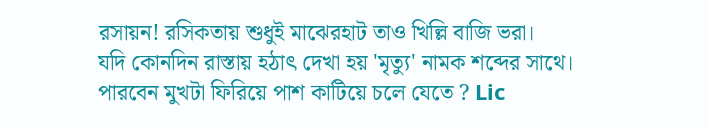রসায়ন! রসিকতায় শুধুই মাঝেরহাট তাও খিল্লি বাজি ভরা।
যদি কোনদিন রাস্তায় হঠাৎ দেখা হয় 'মৃত্যু' নামক শব্দের সাথে। পারবেন মুখটা ফিরিয়ে পাশ কাটিয়ে চলে যেতে ? Lic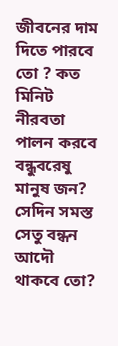জীবনের দাম দিতে পারবে তো ? কত মিনিট নীরবতা পালন করবে বন্ধুবরেষু মানুষ জন? সেদিন সমস্ত সেতু বন্ধন আদৌ থাকবে তো?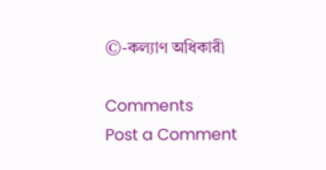©-কল্যাণ অধিকারী

Comments
Post a Comment